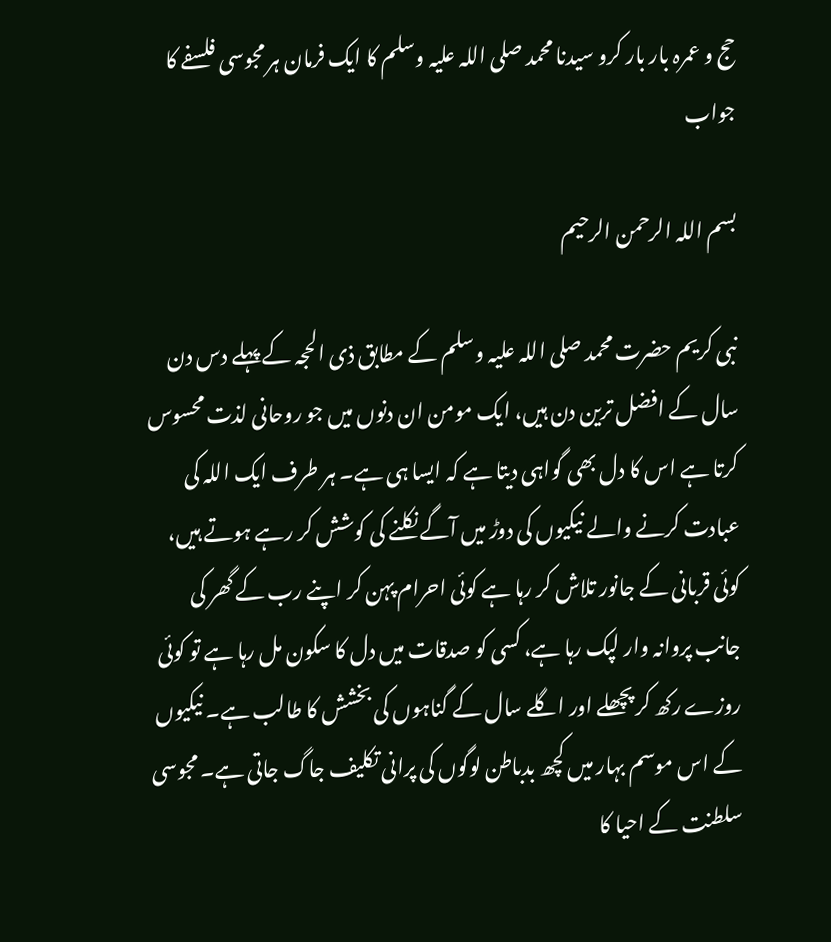حج و عمرہ بار بار کرو سیدنا محمد صلی اللہ علیہ وسلم کا ایک فرمان ہر مجوسی فلسفے کا جواب

بسم اللہ الرحمن الرحیم

نبی کریم حضرت محمد صلی اللہ علیہ وسلم کے مطابق ذی الحجہ کے پہلے دس دن سال کے افضل ترین دن ہیں، ایک مومن ان دنوں میں جو روحانی لذت محسوس کرتا ہے اس کا دل بھی گواہی دیتا ہے کہ ایسا ہی ہے۔ ہر طرف ایک اللہ کی عبادت کرنے والے نیکیوں کی دوڑ میں آگے نکلنے کی کوشش کر رہے ہوتے ہیں، کوئی قربانی کے جانور تلاش کر رہا ہے کوئی احرام پہن کر اپنے رب کے گھر کی جانب پروانہ وار لپک رہا ہے، کسی کو صدقات میں دل کا سکون مل رہا ہے تو کوئی روزے رکھ کر پچھلے اور اگلے سال کے گناہوں کی بخشش کا طالب ہے۔ نیکیوں کے اس موسم بہار میں کچھ بدباطن لوگوں کی پرانی تکلیف جاگ جاتی ہے۔ مجوسی سلطنت کے احیا کا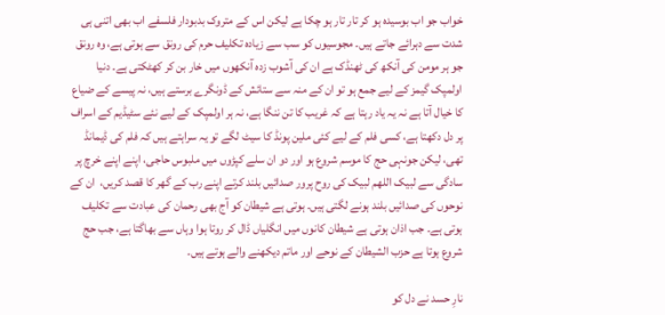خواب جو اب بوسیدہ ہو کر تار تار ہو چکا ہے لیکن اس کے متروک بدبودار فلسفے اب بھی اتنی ہی شدت سے دہرائے جاتے ہیں۔ مجوسیوں کو سب سے زیادہ تکلیف حرم کی رونق سے ہوتی ہے، وہ رونق جو ہر مومن کی آنکھ کی ٹھنڈک ہے ان کی آشوب زدہ آنکھوں میں خار بن کر کھٹکتی ہے۔ دنیا اولمپک گیمز کے لیے جمع ہو تو ان کے منہ سے ستائش کے ڈونگرے برستے ہیں، نہ پیسے کے ضیاع کا خیال آتا ہے نہ یہ یاد رہتا ہے کہ غریب کا تن ننگا ہے، نہ ہر اولمپک کے لیے نئے سٹیڈیم کے اسراف پر دل دکھتا ہے، کسی فلم کے لیے کئی ملین پونڈ کا سیٹ لگے تو یہ سراہتے ہیں کہ فلم کی ڈیمانڈ تھی، لیکن جونہی حج کا موسم شروع ہو اور دو ان سلے کپڑوں میں ملبوس حاجی، اپنے اپنے خرچ پر سادگی سے لبیک اللھم لبیک کی روح پرور صدائیں بلند کرتے اپنے رب کے گھر کا قصد کریں،  ان کے نوحوں کی صدائیں بلند ہونے لگتی ہیں۔ ہوتی ہے شیطان کو آج بھی رحمان کی عبادت سے تکلیف ہوتی ہے۔ جب اذان ہوتی ہے شیطان کانوں میں انگلیاں ڈال کر روتا ہوا وہاں سے بھاگتا ہے، جب حج شروع ہوتا ہے حزب الشیطان کے نوحے اور ماتم دیکھنے والے ہوتے ہیں۔

نارِ حسد نے دل کو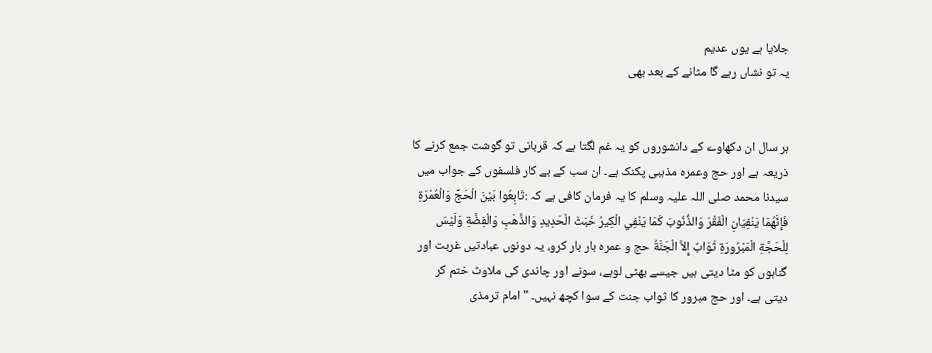جلایا ہے یوں عدیم
یہ تو نشاں رہے گا مٹانے کے بعد بھی


ہر سال ان دکھاوے کے دانشوروں کو یہ غم لگتا ہے کہ قربانی تو گوشت جمع کرنے کا ذریعہ ہے اور حج وعمرہ مذہبی پکنک ہے۔ ان سب کے بے کار فلسفوں کے جواب میں سیدنا محمد صلی اللہ علیہ وسلم کا یہ فرمان کافی ہے کہ :تَابِعُوا بَيْنَ الْحَجِّ وَالْعُمْرَةِ فَإِنَّهُمَا يَنْفِيَانِ الْفَقْرَ وَالذُّنُوبَ كَمَا يَنْفِي الْكِيرُ خَبَثَ الْحَدِيدِ وَالذَّهَبِ وَالْفِضَّةِ وَلَيْسَ لِلْحَجَّةِ الْمَبْرُورَةِ ثَوَابٌ إِلاَّ الْجَنَّةُ حج و عمرہ بار بار کرو، یہ دونوں عبادتیں غربت اور گناہوں کو مٹا دیتی ہیں جیسے بھٹی لوہے، سونے اور چاندی کی ملاوٹ ختم کر دیتی ہے۔ اور حج مبرور کا ثواب جنت کے سوا کچھ نہیں۔ " امام ترمذی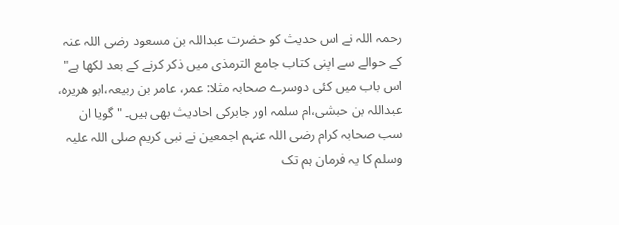رحمہ اللہ نے اس حدیث کو حضرت عبداللہ بن مسعود رضی اللہ عنہ کے حوالے سے اپنی کتاب جامع الترمذی میں ذکر کرنے کے بعد لکھا ہے" اس باب میں کئی دوسرے صحابہ مثلا: عمر، عامر بن ربیعہ،ابو ھریرہ، عبداللہ بن حبشی،ام سلمہ اور جابرکی احادیث بھی ہیں۔ " گویا ان سب صحابہ کرام رضی اللہ عنہم اجمعین نے نبی کریم صلی اللہ علیہ وسلم کا یہ فرمان ہم تک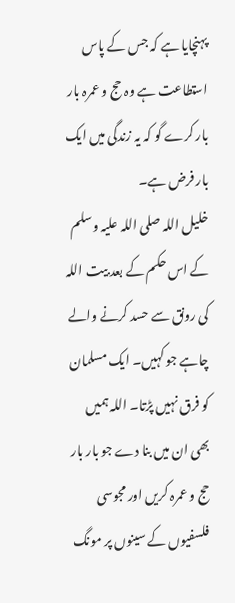پہنچایا ہے کہ جس کے پاس استطاعت ہے وہ حج و عمرہ بار بار کرے گو کہ یہ زندگی میں ایک بار فرض ہے۔
خلیل اللہ صلی اللہ علیہ وسلم کے اس حکم کے بعد بیت اللہ کی رونق سے حسد کرنے والے چاہے جو کہیں۔ ایک مسلمان کو فرق نہیں پڑتا۔ اللہ ہمیں بھی ان میں بنا دے جو بار بار حج و عمرہ کریں اور مجوسی فلسفیوں کے سینوں پر مونگ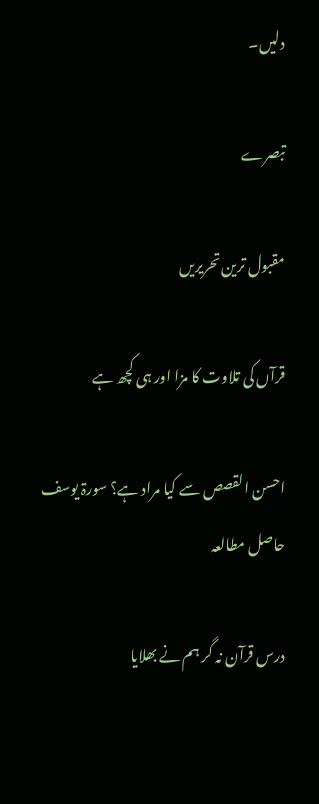دلیں۔

تبصرے

مقبول ترین تحریریں

قرآں کی تلاوت کا مزا اور ہی کچھ ہے

احسن القصص سے کیا مراد ہے؟ سورۃ یوسف حاصل مطالعہ

درس قرآن نہ گر ہم نے بھلایا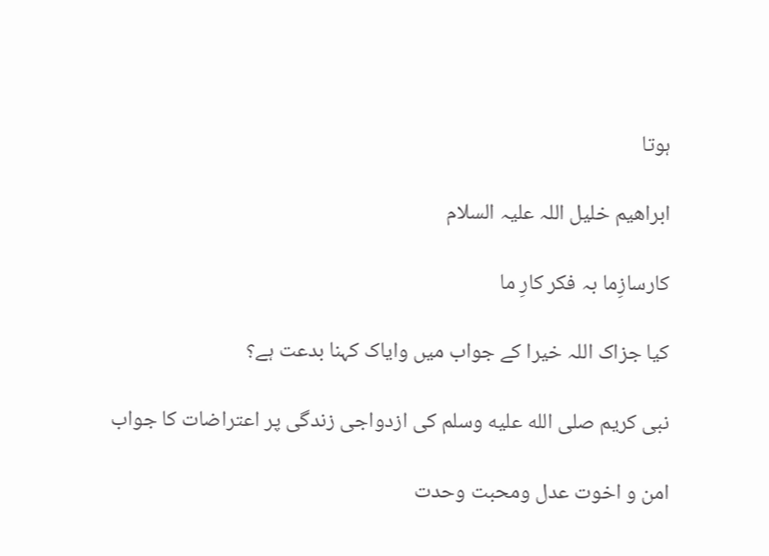ہوتا

ابراھیم خلیل اللہ علیہ السلام

کارسازِما بہ فکر کارِ ما

کیا جزاک اللہ خیرا کے جواب میں وایاک کہنا بدعت ہے؟

نبی کریم صلى الله عليه وسلم کی ازدواجی زندگی پر اعتراضات کا جواب

امن و اخوت عدل ومحبت وحدت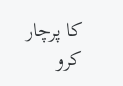کا پرچار کرو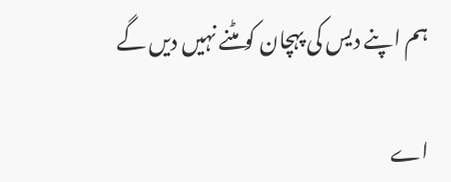ہم اپنے دیس کی پہچان کو مٹنے نہیں دیں گے

اے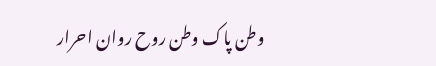وطن پاک وطن روح روان احرار